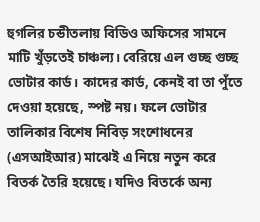হুগলির চন্ডীতলায় বিডিও অফিসের সামনে মাটি খুঁড়তেই চাঞ্চল্য। বেরিয়ে এল গুচ্ছ গুচ্ছ ভোটার কার্ড। কাদের কার্ড, কেনই বা তা পুঁতে দেওয়া হয়েছে, স্পষ্ট নয়। ফলে ভোটার তালিকার বিশেষ নিবিড় সংশোধনের (এসআইআর) মাঝেই এ নিয়ে নতুন করে বিতর্ক তৈরি হয়েছে। যদিও বিতর্কে অন্য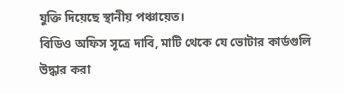যুক্তি দিয়েছে স্থানীয় পঞ্চায়েত।
বিডিও অফিস সূত্রে দাবি, মাটি থেকে যে ভোটার কার্ডগুলি উদ্ধার করা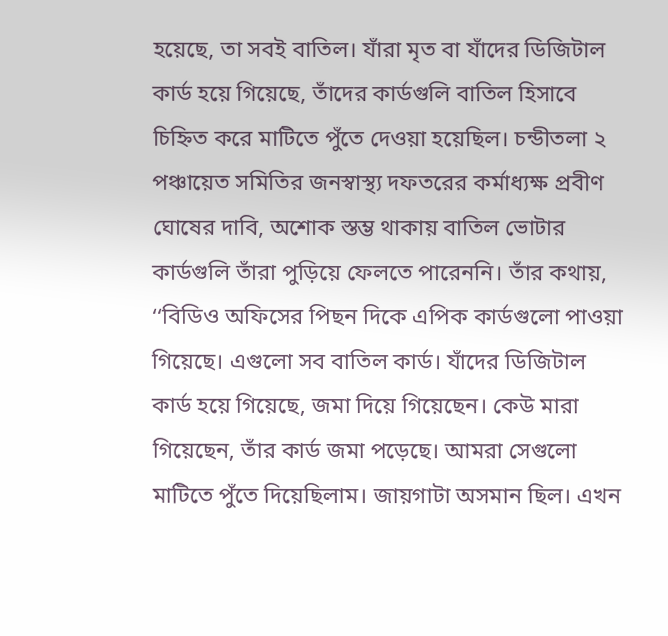হয়েছে, তা সবই বাতিল। যাঁরা মৃত বা যাঁদের ডিজিটাল কার্ড হয়ে গিয়েছে, তাঁদের কার্ডগুলি বাতিল হিসাবে চিহ্নিত করে মাটিতে পুঁতে দেওয়া হয়েছিল। চন্ডীতলা ২ পঞ্চায়েত সমিতির জনস্বাস্থ্য দফতরের কর্মাধ্যক্ষ প্রবীণ ঘোষের দাবি, অশোক স্তম্ভ থাকায় বাতিল ভোটার কার্ডগুলি তাঁরা পুড়িয়ে ফেলতে পারেননি। তাঁর কথায়, ‘‘বিডিও অফিসের পিছন দিকে এপিক কার্ডগুলো পাওয়া গিয়েছে। এগুলো সব বাতিল কার্ড। যাঁদের ডিজিটাল কার্ড হয়ে গিয়েছে, জমা দিয়ে গিয়েছেন। কেউ মারা গিয়েছেন, তাঁর কার্ড জমা পড়েছে। আমরা সেগুলো মাটিতে পুঁতে দিয়েছিলাম। জায়গাটা অসমান ছিল। এখন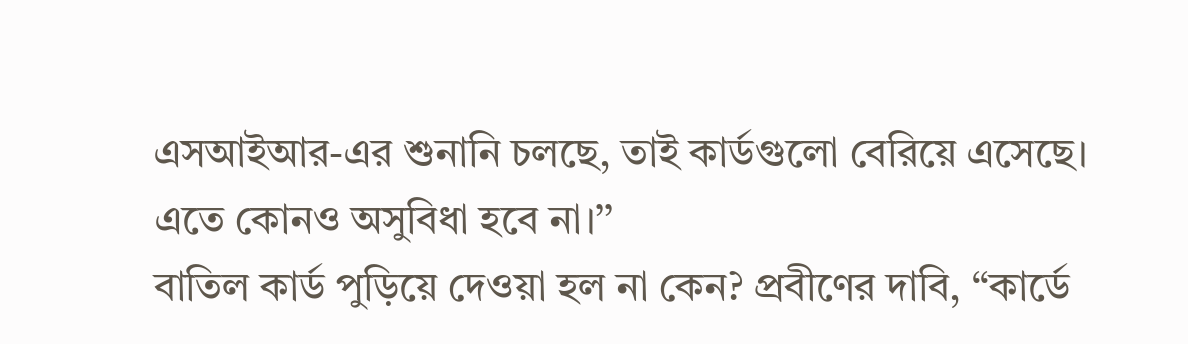এসআইআর-এর শুনানি চলছে, তাই কার্ডগুলো বেরিয়ে এসেছে। এতে কোনও অসুবিধা হবে না।’’
বাতিল কার্ড পুড়িয়ে দেওয়া হল না কেন? প্রবীণের দাবি, ‘‘কার্ডে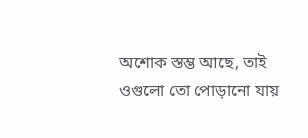অশোক স্তম্ভ আছে, তাই ওগুলো তো পোড়ানো যায়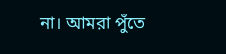না। আমরা পুঁতে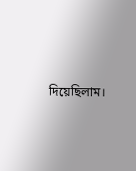দিয়েছিলাম।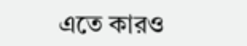এতে কারও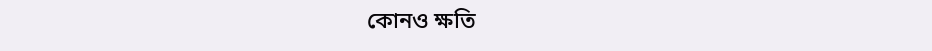কোনও ক্ষতি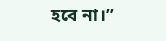হবে না।’’